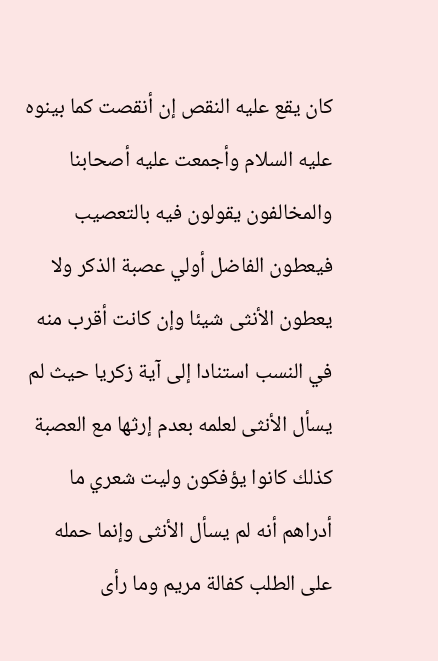كان يقع عليه النقص إن أنقصت كما بينوه عليه السلام وأجمعت عليه أصحابنا والمخالفون يقولون فيه بالتعصيب فيعطون الفاضل أولي عصبة الذكر ولا يعطون الأنثى شيئا وإن كانت أقرب منه في النسب استنادا إلى آية زكريا حيث لم يسأل الأنثى لعلمه بعدم إرثها مع العصبة كذلك كانوا يؤفكون وليت شعري ما أدراهم أنه لم يسأل الأنثى وإنما حمله على الطلب كفالة مريم وما رأى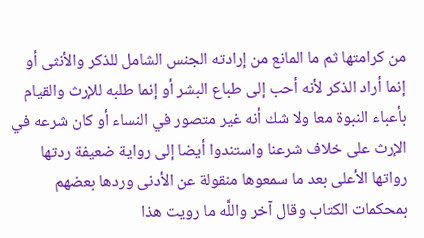من كرامتها ثم ما المانع من إرادته الجنس الشامل للذكر والأنثى أو إنما أراد الذكر لأنه أحب إلى طباع البشر أو إنما طلبه للإرث والقيام بأعباء النبوة معا ولا شك أنه غير متصور في النساء أو كان شرعه في الإرث على خلاف شرعنا واستندوا أيضا إلى رواية ضعيفة ردتها رواتها الأعلى بعد ما سمعوها منقولة عن الأدنى وردها بعضهم بمحكمات الكتاب وقال آخر واللَّه ما رويت هذا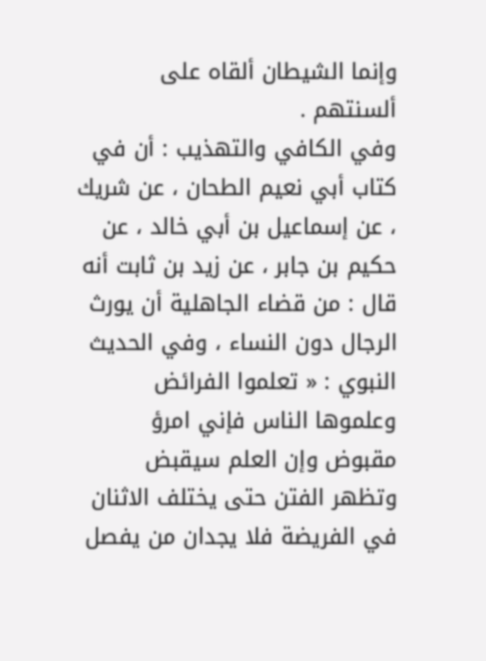وإنما الشيطان ألقاه على ألسنتهم .
وفي الكافي والتهذيب : أن في كتاب أبي نعيم الطحان ، عن شريك ، عن إسماعيل بن أبي خالد ، عن حكيم بن جابر ، عن زيد بن ثابت أنه قال : من قضاء الجاهلية أن يورث الرجال دون النساء ، وفي الحديث النبوي : « تعلموا الفرائض وعلموها الناس فإني امرؤ مقبوض وإن العلم سيقبض وتظهر الفتن حتى يختلف الاثنان في الفريضة فلا يجدان من يفصل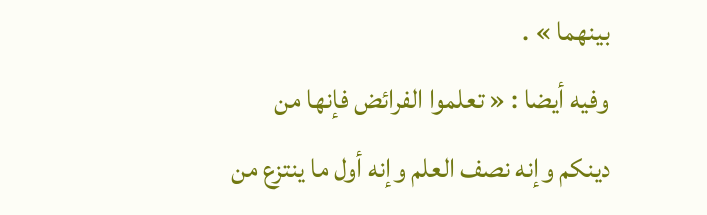بينهما » .
وفيه أيضا : « تعلموا الفرائض فإنها من دينكم وإنه نصف العلم وإنه أول ما ينتزع من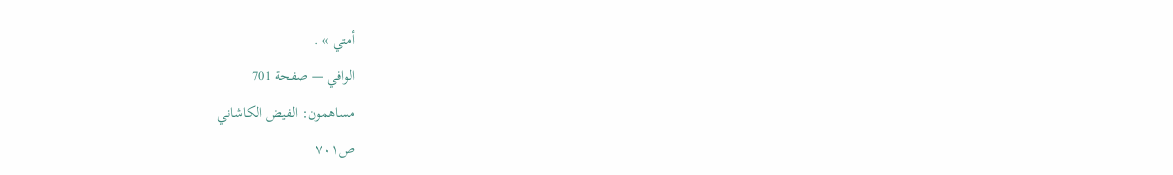أمتي » .
الوافي — صفحة 701
مساهمون: الفيض الكاشاني
ص٧٠١